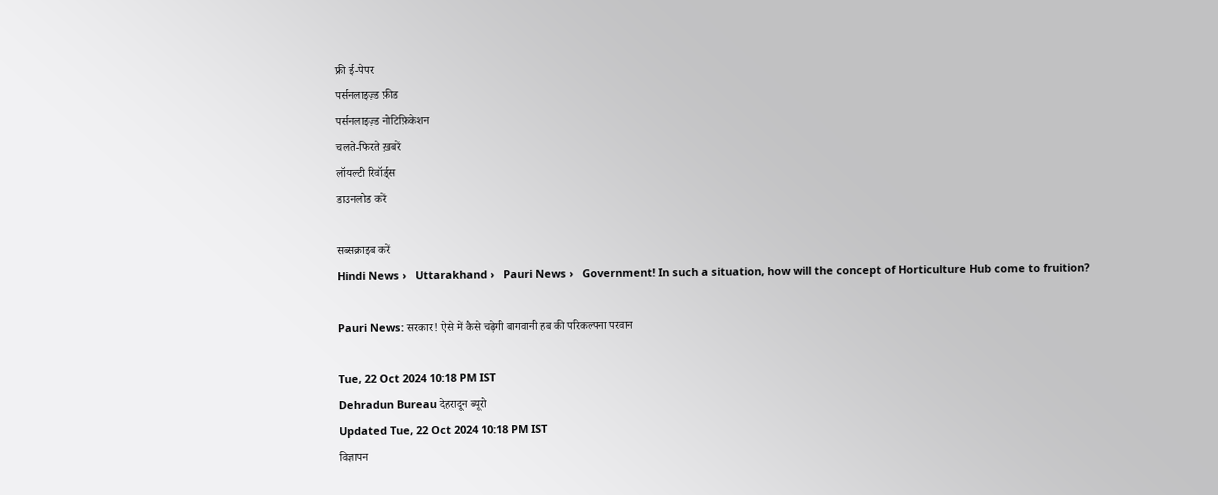फ्री ई-पेपर
पर्सनलाइज़्ड फ़ीड
पर्सनलाइज़्ड नोटिफ़िकेशन
चलते-फिरते ख़बरें
लॉयल्टी रिवॉर्ड्स
डाउनलोड करें

सब्सक्राइब करें
Hindi News ›   Uttarakhand ›   Pauri News ›   Government! In such a situation, how will the concept of Horticulture Hub come to fruition?

Pauri News: सरकार! ऐसे में कैसे चढ़ेगी बागवानी हब की परिकल्पना परवान

Tue, 22 Oct 2024 10:18 PM IST
Dehradun Bureau देहरादून ब्यूरो
Updated Tue, 22 Oct 2024 10:18 PM IST
विज्ञापन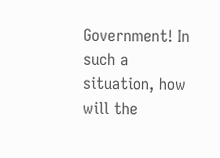Government! In such a situation, how will the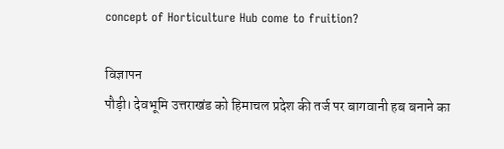concept of Horticulture Hub come to fruition?

विज्ञापन
पौड़ी। देवभूमि उत्तराखंड को हिमाचल प्रदेश की तर्ज पर बागवानी हब बनाने का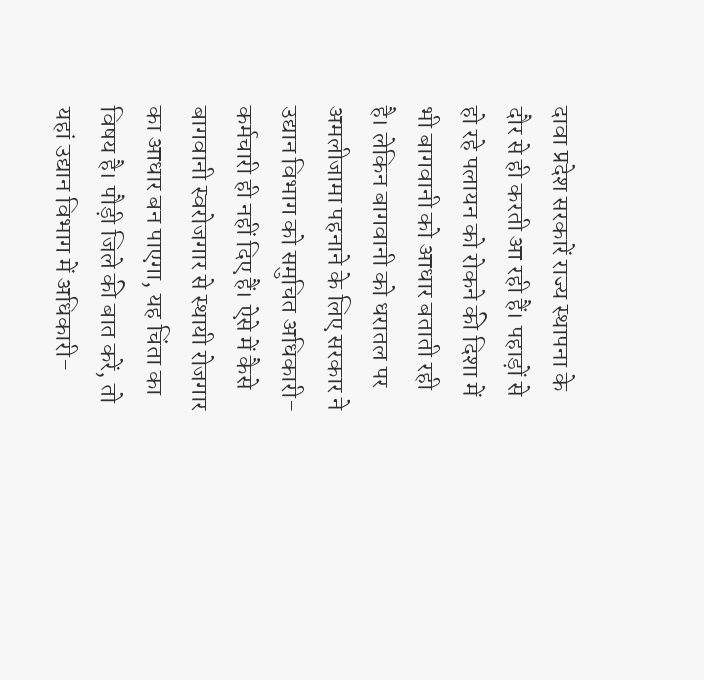दावा प्रदेश सरकारें राज्य स्थापना के दौर से ही करती आ रही हैं। पहाड़ों से हो रहे पलायन को रोकने की दिशा में भी बागवानी को आधार बताती रही है। लेकिन बागवानी को धरातल पर अमलीजामा पहनाने के लिए सरकार ने उद्यान विभाग को समुचित अधिकारी-कर्मचारी ही नहीं दिए हैं। ऐसे में कैसे बागवानी स्वरोजगार से स्थायी रोजगार का आधार बन पाएगा, यह चिंता का विषय है। पौड़ी जिले की बात करें, तो यहां उद्यान विभाग में अधिकारी-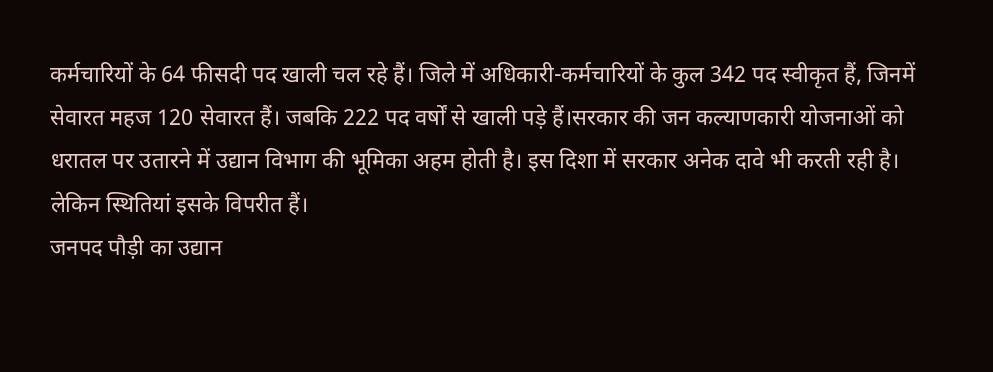कर्मचारियों के 64 फीसदी पद खाली चल रहे हैं। जिले में अधिकारी-कर्मचारियों के कुल 342 पद स्वीकृत हैं, जिनमें सेवारत महज 120 सेवारत हैं। जबकि 222 पद वर्षों से खाली पड़े हैं।सरकार की जन कल्याणकारी योजनाओं को धरातल पर उतारने में उद्यान विभाग की भूमिका अहम होती है। इस दिशा में सरकार अनेक दावे भी करती रही है। लेकिन स्थितियां इसके विपरीत हैं।
जनपद पौड़ी का उद्यान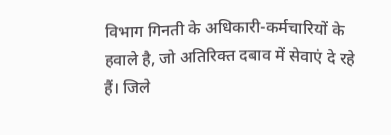विभाग गिनती के अधिकारी-कर्मचारियों के हवाले है, जो अतिरिक्त दबाव में सेवाएं दे रहे हैं। जिले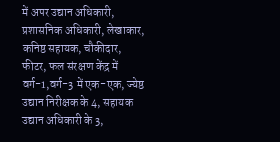में अपर उद्यान अधिकारी, प्रशासनिक अधिकारी, लेखाकार, कनिष्ठ सहायक, चौकीदार, फीटर, फल संरक्षण केंद्र में वर्ग-1,वर्ग-3 में एक-एक, ज्येष्ठ उद्यान निरीक्षक के 4, सहायक उद्यान अधिकारी के 3,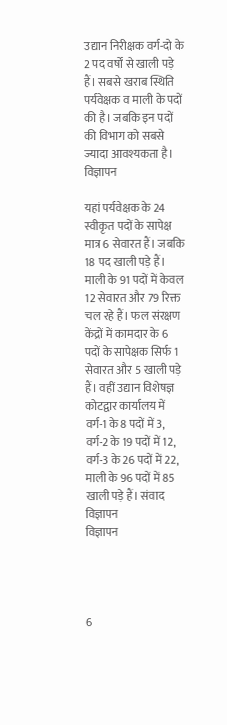उद्यान निरीक्षक वर्ग-दो के 2 पद वर्षों से खाली पड़े हैं। सबसे खराब स्थिति पर्यवेक्षक व माली के पदों की है। जबकि इन पदों की विभाग को सबसे ज्यादा आवश्यकता है।
विज्ञापन

यहां पर्यवेक्षक के 24 स्वीकृत पदों के सापेक्ष मात्र 6 सेवारत हैं। जबकि 18 पद खाली पड़े हैं। माली के 91 पदों में केवल 12 सेवारत और 79 रिक्त चल रहे हैं। फल संरक्षण केंद्रों में कामदार के 6 पदों के सापेक्षक सिर्फ 1 सेवारत और 5 खाली पड़े हैं। वहीं उद्यान विशेषज्ञ कोटद्वार कार्यालय में वर्ग-1 के 8 पदों में 3, वर्ग-2 के 19 पदों में 12, वर्ग-3 के 26 पदों में 22, माली के 96 पदों में 85 खाली पड़े हैं। संवाद
विज्ञापन
विज्ञापन




6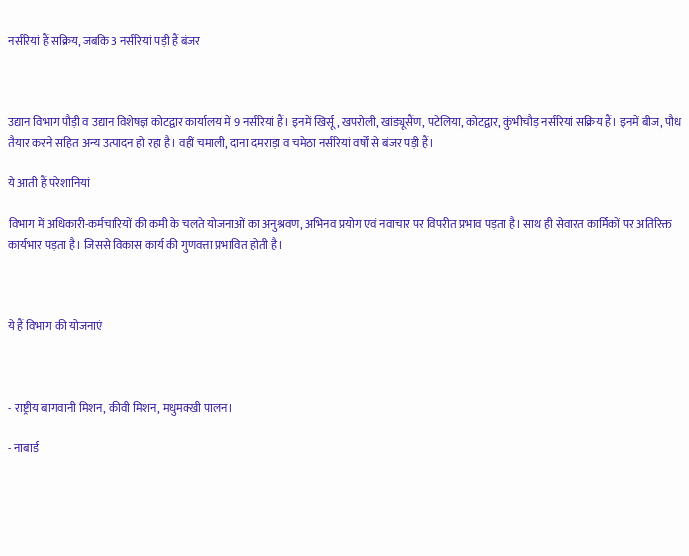नर्सरियां हैं सक्रिय, जबकि 3 नर्सरियां पड़ी हैं बंजर



उद्यान विभाग पौड़ी व उद्यान विशेषज्ञ कोटद्वार कार्यालय में 9 नर्सरियां हैं। इनमें खिर्सू, खपरोली, खांड्यूसैंण, पटेलिया, कोटद्वार, कुंभीचौड़ नर्सरियां सक्रिय हैं। इनमें बीज, पौध तैयार करने सहित अन्य उत्पादन हो रहा है। वहीं चमाली, दाना दमराड़ा व चमेठा नर्सरियां वर्षों से बंजर पड़ी हैं।

ये आती हैं परेशानियां

विभाग में अधिकारी-कर्मचारियों की कमी के चलते योजनाओं का अनुश्रवण, अभिनव प्रयोग एवं नवाचार पर विपरीत प्रभाव पड़ता है। साथ ही सेवारत कार्मिकों पर अतिरिक्त कार्यभार पड़ता है। जिससे विकास कार्य की गुणवत्ता प्रभावित होती है।



ये हैं विभाग की योजनाएं



- राष्ट्रीय बागवानी मिशन, कीवी मिशन, मधुमक्खी पालन।

- नाबार्ड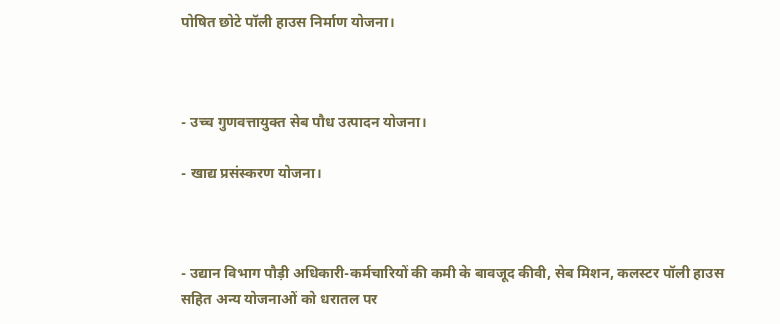पोषित छोटे पॉली हाउस निर्माण योजना।



- उच्च गुणवत्तायुक्त सेब पौध उत्पादन योजना।

- खाद्य प्रसंस्करण योजना।



- उद्यान विभाग पौड़ी अधिकारी-कर्मचारियों की कमी के बावजूद कीवी, सेब मिशन, कलस्टर पॉली हाउस सहित अन्य योजनाओं को धरातल पर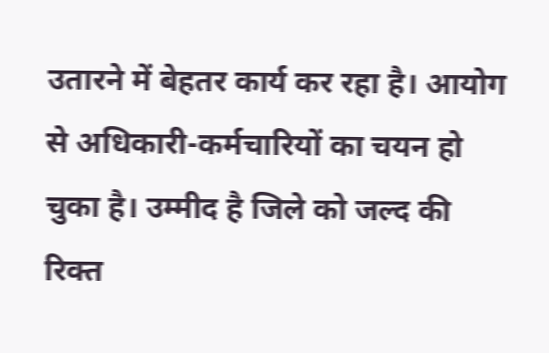उतारने में बेहतर कार्य कर रहा है। आयोग से अधिकारी-कर्मचारियों का चयन हो चुका है। उम्मीद है जिले को जल्द की रिक्त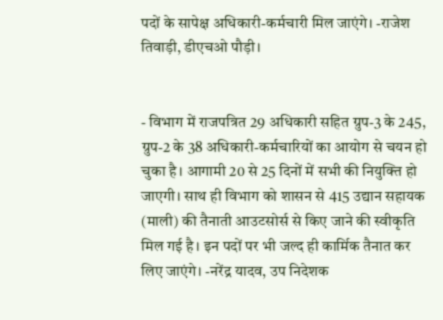पदों के सापेक्ष अधिकारी-कर्मचारी मिल जाएंगे। -राजेश तिवाड़ी, डीएचओ पौड़ी।


- विभाग में राजपत्रित 29 अधिकारी सहित ग्रुप-3 के 245, ग्रुप-2 के 38 अधिकारी-कर्मचारियों का आयोग से चयन हो चुका है। आगामी 20 से 25 दिनों में सभी की नियुक्ति हो जाएगी। साथ ही विभाग को शासन से 415 उद्यान सहायक (माली) की तैनाती आउटसोर्स से किए जाने की स्वीकृति मिल गई है। इन पदों पर भी जल्द ही कार्मिक तैनात कर लिए जाएंगे। -नरेंद्र यादव, उप निदेशक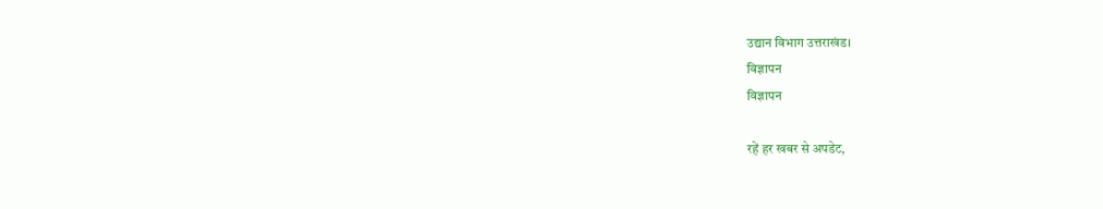उद्यान विभाग उत्तराखंड।
विज्ञापन
विज्ञापन

रहें हर खबर से अपडेट,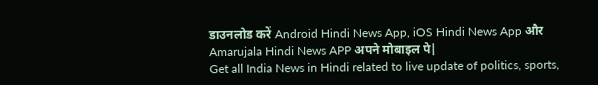डाउनलोड करें Android Hindi News App, iOS Hindi News App और Amarujala Hindi News APP अपने मोबाइल पे|
Get all India News in Hindi related to live update of politics, sports,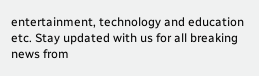entertainment, technology and education etc. Stay updated with us for all breaking news from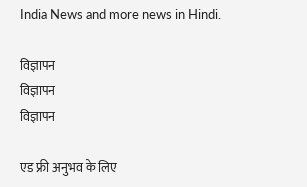India News and more news in Hindi.

विज्ञापन
विज्ञापन
विज्ञापन

एड फ्री अनुभव के लिए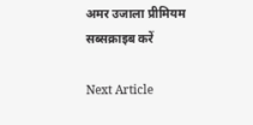अमर उजाला प्रीमियम सब्सक्राइब करें

Next Article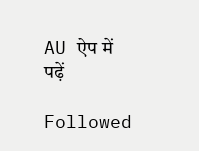AU ऐप में पढ़ें

Followed